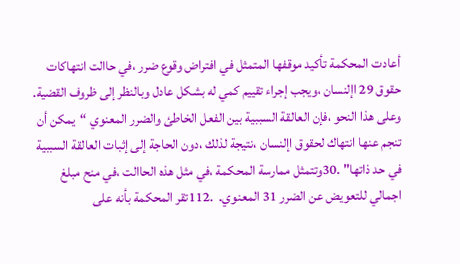أعادت المحكمة تأكيد موقفها المتمثل في افتراض وقوع ضرر ،في حاالت انتهاكات حقوق 29 اإلنسان ،ويجب إجراء تقييم كمي له بشكل عادل وبالنظر إلى ظروف القضية. وعلى هذا النحو ،فإن العالقة السببية بين الفعل الخاطئ والضرر المعنوي “يمكن أن تنجم عنها انتهاك لحقوق اإلنسان ،نتيجة لذلك ،دون الحاجة إلى إثبات العالقة السببية في حد ذاتها" .30وتتمثل ممارسة المحكمة ،في مثل هذه الحاالت ،في منح مبلغ اجمالي للتعويض عن الضرر 31 المعنوي.  .112تقر المحكمة بأنه على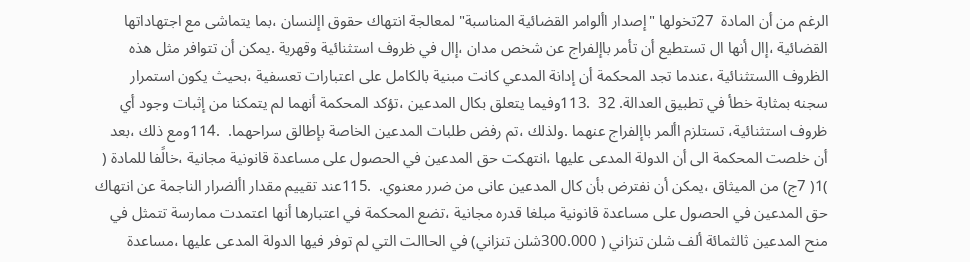الرغم من أن المادة  27تخولها "إصدار األوامر القضائية المناسبة" لمعالجة انتهاك حقوق اإلنسان ،بما يتماشى مع اجتهاداتها القضائية ،إال أنها ال تستطيع أن تأمر باإلفراج عن شخص مدان ،إال في ظروف استثنائية وقهرية .يمكن أن تتوافر مثل هذه الظروف االستثنائية ،عندما تجد المحكمة أن إدانة المدعي كانت مبنية بالكامل على اعتبارات تعسفية ،بحيث يكون استمرار سجنه بمثابة خطأ في تطبيق العدالة. 32  .113وفيما يتعلق بكال المدعين ،تؤكد المحكمة أنهما لم يتمكنا من إثبات وجود أي ظروف استثنائية، تستلزم األمر باإلفراج عنهما .ولذلك ،تم رفض طلبات المدعين الخاصة بإطالق سراحهما.  .114ومع ذلك ،بعد أن خلصت المحكمة الى أن الدولة المدعى عليها ،انتهكت حق المدعين في الحصول على مساعدة قانونية مجانية ،خالًفا للمادة ( )1( 7ج) من الميثاق ،يمكن أن نفترض بأن كال المدعين عانى من ضرر معنوي.  .115عند تقييم مقدار األضرار الناجمة عن انتهاك حق المدعين في الحصول على مساعدة قانونية مبلغا قدره مجانية ،تضع المحكمة في اعتبارها أنها اعتمدت ممارسة تتمثل في منح المدعين ثالثمائة ألف شلن تنزاني ( 300.000شلن تنزاني) في الحاالت التي لم توفر فيها الدولة المدعى عليها ،مساعدة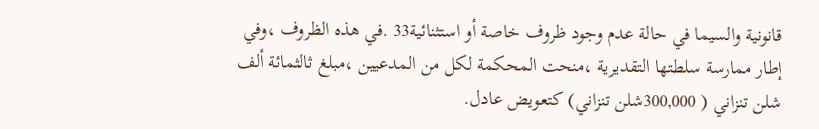قانونية والسيما في حالة عدم وجود ظروف خاصة أو استثنائية33 .في هذه الظروف ،وفي إطار ممارسة سلطتها التقديرية ،منحت المحكمة لكل من المدعيين ،مبلغ ثالثمائة ألف شلن تنزاني ( 300,000شلن تنزاني) كتعويض عادل.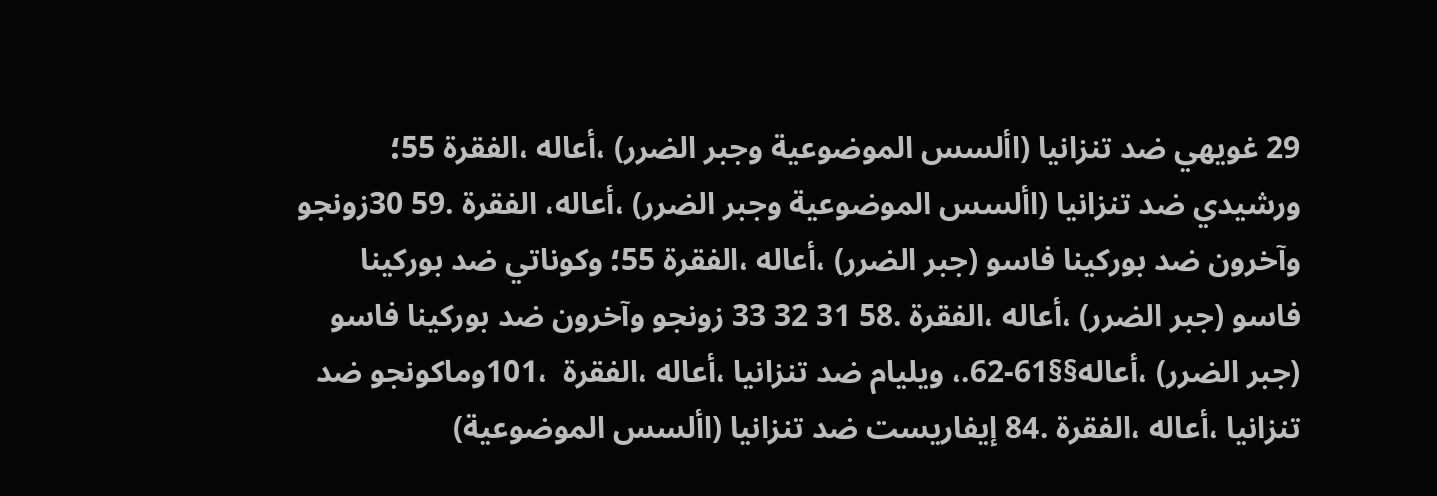29 غويهي ضد تنزانيا (األسس الموضوعية وجبر الضرر) ،أعاله ،الفقرة 55؛ ورشيدي ضد تنزانيا (األسس الموضوعية وجبر الضرر) ،أعاله، الفقرة .59 30زونجو وآخرون ضد بوركينا فاسو (جبر الضرر) ،أعاله ،الفقرة 55؛ وكوناتي ضد بوركينا فاسو (جبر الضرر) ،أعاله ،الفقرة .58 31 32 33 زونجو وآخرون ضد بوركينا فاسو (جبر الضرر) ،أعاله§§61-62.، ويليام ضد تنزانيا ،أعاله ،الفقرة  ،101وماكونجو ضد تنزانيا ،أعاله ،الفقرة .84 إيفاريست ضد تنزانيا (األسس الموضوعية)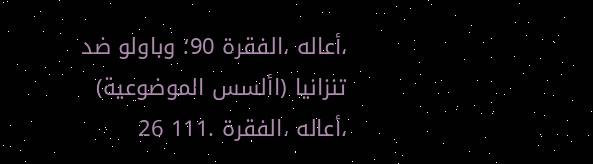،أعاله ،الفقرة 90؛ وباولو ضد تنزانيا (األسس الموضوعية) ،أعاله ،الفقرة .111 26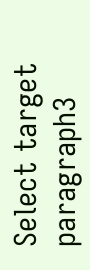Select target paragraph3